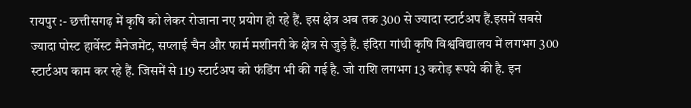रायपुर :- छत्तीसगढ़ में कृषि को लेकर रोजाना नए प्रयोग हो रहे हैं. इस क्षेत्र अब तक 300 से ज्यादा स्टार्टअप हैं.इसमें सबसे ज्यादा पोस्ट हार्वेस्ट मैनेजमेंट, सप्लाई चैन और फार्म मशीनरी के क्षेत्र से जुड़े हैं. इंदिरा गांधी कृषि विश्वविद्यालय में लगभग 300 स्टार्टअप काम कर रहे हैं. जिसमें से 119 स्टार्टअप को फंडिंग भी की गई है. जो राशि लगभग 13 करोड़ रूपये की है. इन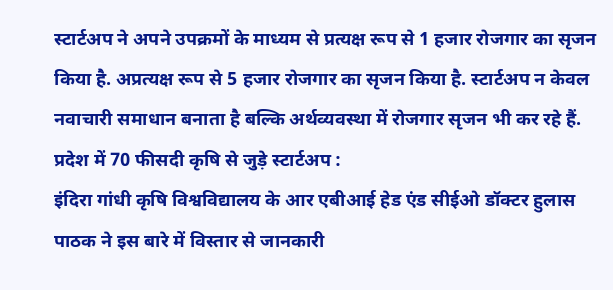स्टार्टअप ने अपने उपक्रमों के माध्यम से प्रत्यक्ष रूप से 1 हजार रोजगार का सृजन किया है. अप्रत्यक्ष रूप से 5 हजार रोजगार का सृजन किया है. स्टार्टअप न केवल नवाचारी समाधान बनाता है बल्कि अर्थव्यवस्था में रोजगार सृजन भी कर रहे हैं.
प्रदेश में 70 फीसदी कृषि से जुड़े स्टार्टअप :
इंदिरा गांधी कृषि विश्वविद्यालय के आर एबीआई हेड एंड सीईओ डॉक्टर हुलास पाठक ने इस बारे में विस्तार से जानकारी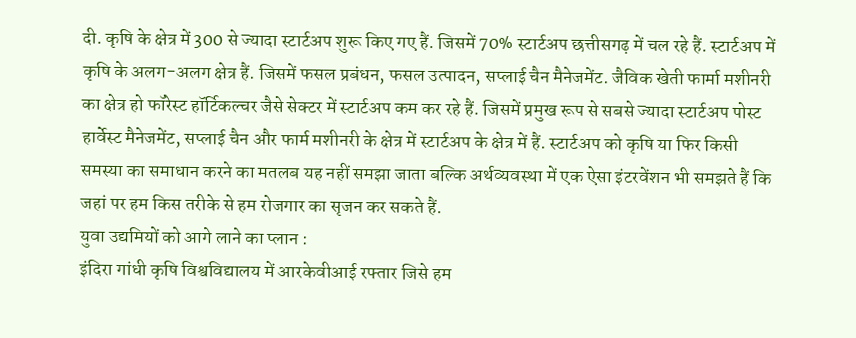दी. कृषि के क्षेत्र में 300 से ज्यादा स्टार्टअप शुरू किए गए हैं. जिसमें 70% स्टार्टअप छत्तीसगढ़ में चल रहे हैं. स्टार्टअप में कृषि के अलग-अलग क्षेत्र हैं. जिसमें फसल प्रबंधन, फसल उत्पादन, सप्लाई चैन मैनेजमेंट. जैविक खेती फार्मा मशीनरी का क्षेत्र हो फॉरेस्ट हॉर्टिकल्चर जैसे सेक्टर में स्टार्टअप कम कर रहे हैं. जिसमें प्रमुख रूप से सबसे ज्यादा स्टार्टअप पोस्ट हार्वेस्ट मैनेजमेंट, सप्लाई चैन और फार्म मशीनरी के क्षेत्र में स्टार्टअप के क्षेत्र में हैं. स्टार्टअप को कृषि या फिर किसी समस्या का समाधान करने का मतलब यह नहीं समझा जाता बल्कि अर्थव्यवस्था में एक ऐसा इंटरवेंशन भी समझते हैं कि जहां पर हम किस तरीके से हम रोजगार का सृजन कर सकते हैं.
युवा उद्यमियों को आगे लाने का प्लान :
इंदिरा गांधी कृषि विश्वविद्यालय में आरकेवीआई रफ्तार जिसे हम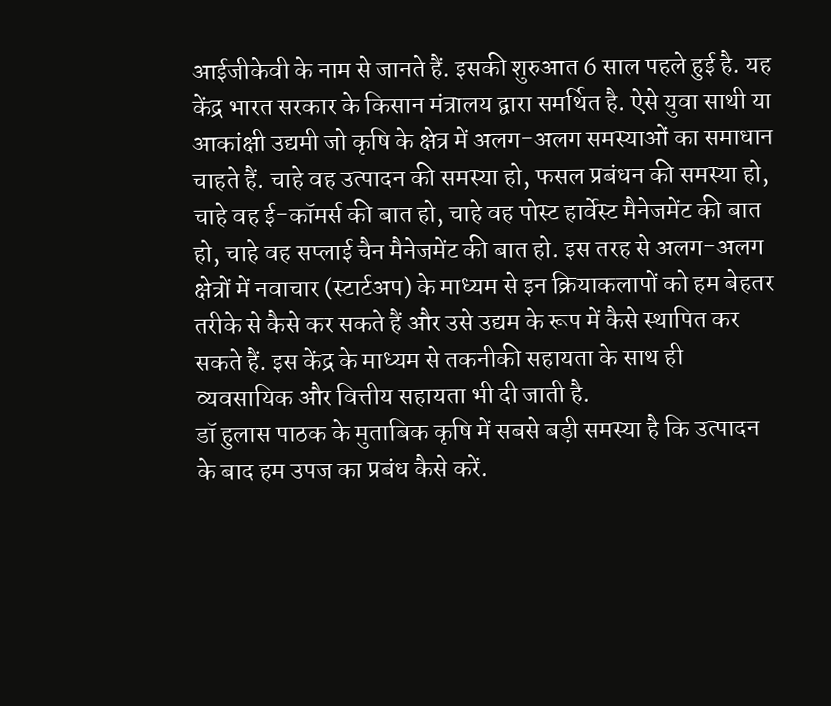आईजीकेवी के नाम से जानते हैं. इसकी शुरुआत 6 साल पहले हुई है. यह केंद्र भारत सरकार के किसान मंत्रालय द्वारा समर्थित है. ऐसे युवा साथी या आकांक्षी उद्यमी जो कृषि के क्षेत्र में अलग-अलग समस्याओं का समाधान चाहते हैं. चाहे वह उत्पादन की समस्या हो, फसल प्रबंधन की समस्या हो, चाहे वह ई-कॉमर्स की बात हो, चाहे वह पोस्ट हार्वेस्ट मैनेजमेंट की बात हो, चाहे वह सप्लाई चैन मैनेजमेंट की बात हो. इस तरह से अलग-अलग क्षेत्रों में नवाचार (स्टार्टअप) के माध्यम से इन क्रियाकलापों को हम बेहतर तरीके से कैसे कर सकते हैं और उसे उद्यम के रूप में कैसे स्थापित कर सकते हैं. इस केंद्र के माध्यम से तकनीकी सहायता के साथ ही व्यवसायिक और वित्तीय सहायता भी दी जाती है.
डॉ हुलास पाठक के मुताबिक कृषि में सबसे बड़ी समस्या है कि उत्पादन के बाद हम उपज का प्रबंध कैसे करें.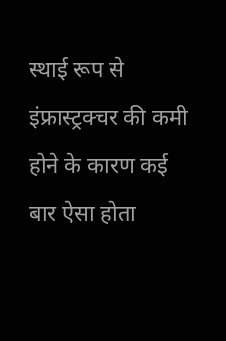स्थाई रूप से इंफ्रास्ट्रक्चर की कमी होने के कारण कई बार ऐसा होता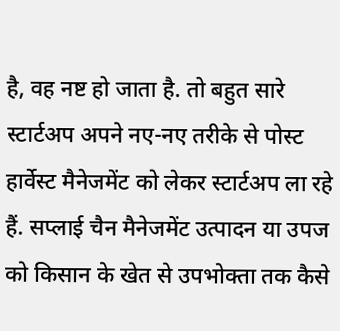है, वह नष्ट हो जाता है. तो बहुत सारे स्टार्टअप अपने नए-नए तरीके से पोस्ट हार्वेस्ट मैनेजमेंट को लेकर स्टार्टअप ला रहे हैं. सप्लाई चैन मैनेजमेंट उत्पादन या उपज को किसान के खेत से उपभोक्ता तक कैसे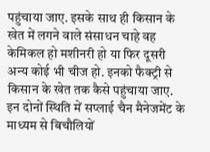पहुंचाया जाए. इसके साथ ही किसान के खेत में लगने वाले संसाधन चाहे वह केमिकल हो मशीनरी हो या फिर दूसरी अन्य कोई भी चीज हो. इनको फैक्ट्री से किसान के खेत तक कैसे पहुंचाया जाए. इन दोनों स्थिति में सप्लाई चैन मैनेजमेंट के माध्यम से बिचौलियों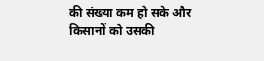की संख्या कम हो सके और किसानों को उसकी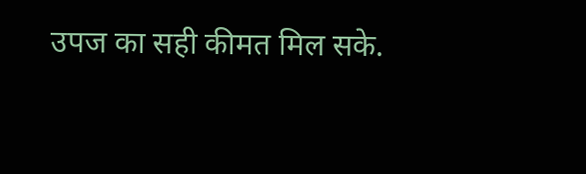उपज का सही कीमत मिल सके.